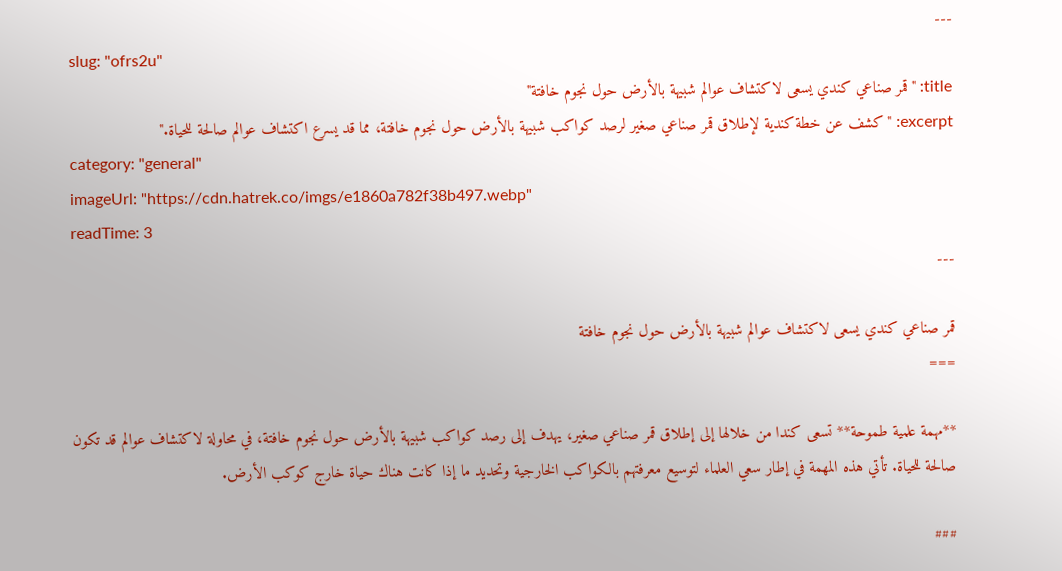---
slug: "ofrs2u"
title: "قمر صناعي كندي يسعى لاكتشاف عوالم شبيهة بالأرض حول نجوم خافتة"
excerpt: "كشف عن خطة كندية لإطلاق قمر صناعي صغير لرصد كواكب شبيهة بالأرض حول نجوم خافتة، مما قد يسرع اكتشاف عوالم صالحة للحياة."
category: "general"
imageUrl: "https://cdn.hatrek.co/imgs/e1860a782f38b497.webp"
readTime: 3
---

قمر صناعي كندي يسعى لاكتشاف عوالم شبيهة بالأرض حول نجوم خافتة
===

**مهمة علمية طموحة** تسعى كندا من خلالها إلى إطلاق قمر صناعي صغير، يهدف إلى رصد كواكب شبيهة بالأرض حول نجوم خافتة، في محاولة لاكتشاف عوالم قد تكون صالحة للحياة. تأتي هذه المهمة في إطار سعي العلماء لتوسيع معرفتهم بالكواكب الخارجية وتحديد ما إذا كانت هناك حياة خارج كوكب الأرض.

###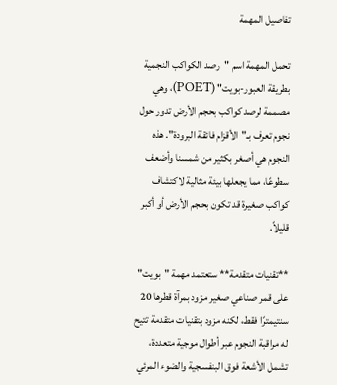تفاصيل المهمة

تحمل المهمة اسم "رصد الكواكب النجمية بطريقة العبور-بويت" (POET)، وهي مصممة لرصد كواكب بحجم الأرض تدور حول نجوم تعرف بـ"الأقزام فائقة البرودة". هذه النجوم هي أصغر بكثير من شمسنا وأضعف سطوعًا، مما يجعلها بيئة مثالية لاكتشاف كواكب صغيرة قد تكون بحجم الأرض أو أكبر قليلاً.

**تقنيات متقدمة** ستعتمد مهمة "بويت" على قمر صناعي صغير مزود بمرآة قطرها 20 سنتيمترًا فقط، لكنه مزود بتقنيات متقدمة تتيح له مراقبة النجوم عبر أطوال موجية متعددة، تشمل الأشعة فوق البنفسجية والضوء المرئي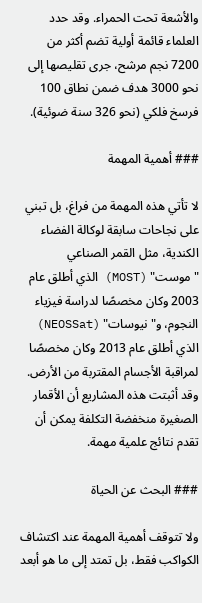والأشعة تحت الحمراء. وقد حدد العلماء قائمة أولية تضم أكثر من 7200 نجم مرشح، جرى تقليصها إلى نحو 3000 هدف ضمن نطاق 100 فرسخ فلكي (نحو 326 سنة ضوئية).

### أهمية المهمة

لا تأتي هذه المهمة من فراغ، بل تبني على نجاحات سابقة لوكالة الفضاء الكندية، مثل القمر الصناعي "موست" (MOST) الذي أطلق عام 2003 وكان مخصصًا لدراسة فيزياء النجوم، و"نيوسات" (NEOSSat) الذي أطلق عام 2013 وكان مخصصًا لمراقبة الأجسام المقتربة من الأرض. وقد أثبتت هذه المشاريع أن الأقمار الصغيرة منخفضة التكلفة يمكن أن تقدم نتائج علمية مهمة.

### البحث عن الحياة

ولا تتوقف أهمية المهمة عند اكتشاف الكواكب فقط، بل تمتد إلى ما هو أبعد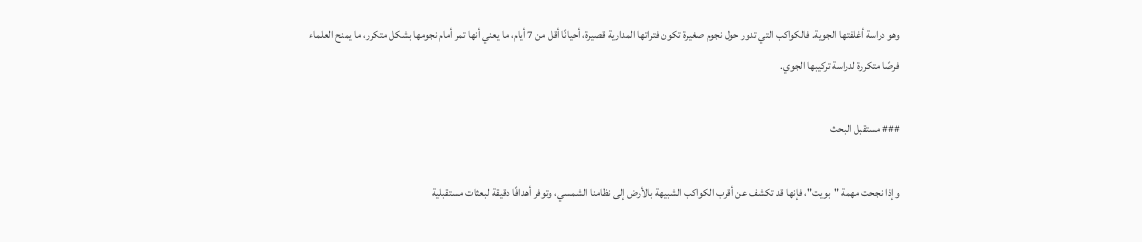وهو دراسة أغلفتها الجوية. فالكواكب التي تدور حول نجوم صغيرة تكون فتراتها المدارية قصيرة، أحيانًا أقل من 7 أيام، ما يعني أنها تمر أمام نجومها بشكل متكرر، ما يمنح العلماء فرصًا متكررة لدراسة تركيبها الجوي.

### مستقبل البحث

وإذا نجحت مهمة "بويت"، فإنها قد تكشف عن أقرب الكواكب الشبيهة بالأرض إلى نظامنا الشمسي، وتوفر أهدافًا دقيقة لبعثات مستقبلية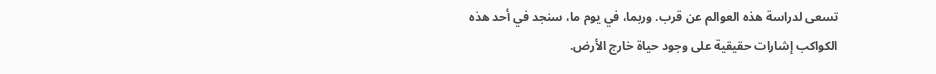تسعى لدراسة هذه العوالم عن قرب. وربما، في يوم ما، سنجد في أحد هذه الكواكب إشارات حقيقية على وجود حياة خارج الأرض.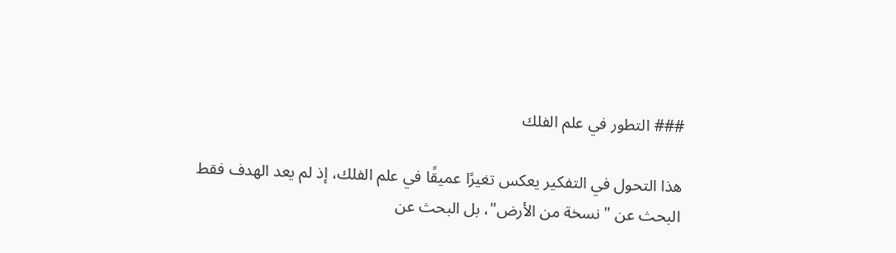### التطور في علم الفلك

هذا التحول في التفكير يعكس تغيرًا عميقًا في علم الفلك، إذ لم يعد الهدف فقط البحث عن "نسخة من الأرض"، بل البحث عن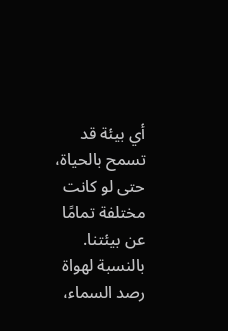أي بيئة قد تسمح بالحياة، حتى لو كانت مختلفة تمامًا عن بيئتنا. بالنسبة لهواة رصد السماء،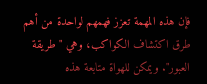فإن هذه المهمة تعزز فهمهم لواحدة من أهم طرق اكتشاف الكواكب، وهي "طريقة العبور". ويمكن للهواة متابعة هذه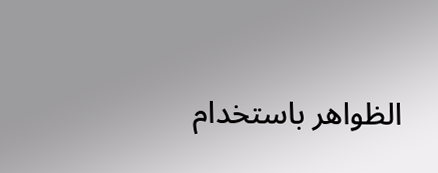الظواهر باستخدام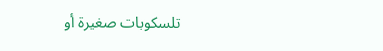تلسكوبات صغيرة أو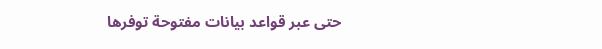حتى عبر قواعد بيانات مفتوحة توفرها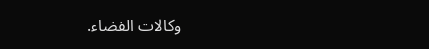وكالات الفضاء.